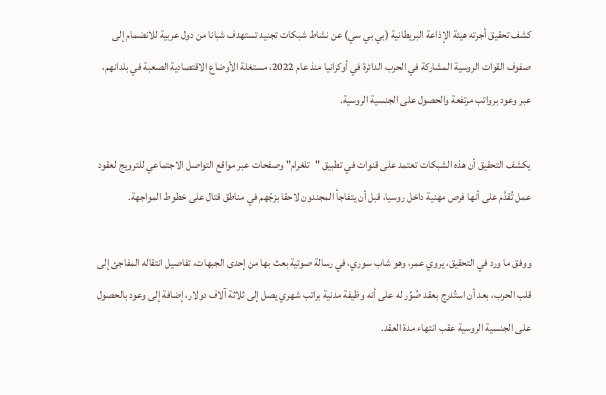كشف تحقيق أجرته هيئة الإذاعة البريطانية (بي بي سي) عن نشاط شبكات تجنيد تستهدف شبانا من دول عربية للانضمام إلى صفوف القوات الروسية المشاركة في الحرب الدائرة في أوكرانيا منذ عام 2022، مستغلة الأوضاع الاقتصادية الصعبة في بلدانهم، عبر وعود برواتب مرتفعة والحصول على الجنسية الروسية.

يكشف التحقيق أن هذه الشبكات تعتمد على قنوات في تطبيق "تلغرام" وصفحات عبر مواقع التواصل الاجتماعي للترويج لعقود عمل تُقدَّم على أنها فرص مهنية داخل روسيا، قبل أن يتفاجأ المجندون لاحقا بزجّهم في مناطق قتال على خطوط المواجهة.

ووفق ما ورد في التحقيق، يروي عمر، وهو شاب سوري، في رسالة صوتية بعث بها من إحدى الجبهات، تفاصيل انتقاله المفاجئ إلى قلب الحرب، بعد أن استُدرج بعقد صُوِّر له على أنه وظيفة مدنية براتب شهري يصل إلى ثلاثة آلاف دولار، إضافة إلى وعود بالحصول على الجنسية الروسية عقب انتهاء مدة العقد.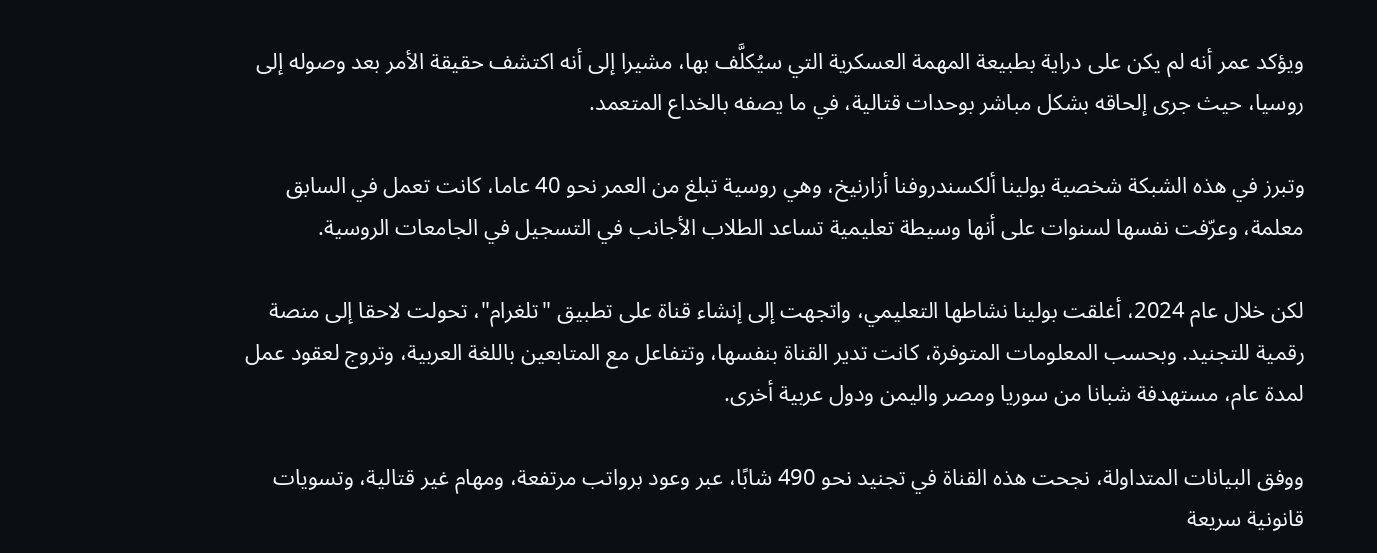ويؤكد عمر أنه لم يكن على دراية بطبيعة المهمة العسكرية التي سيُكلَّف بها، مشيرا إلى أنه اكتشف حقيقة الأمر بعد وصوله إلى روسيا، حيث جرى إلحاقه بشكل مباشر بوحدات قتالية، في ما يصفه بالخداع المتعمد.

وتبرز في هذه الشبكة شخصية بولينا ألكسندروفنا أزارنيخ، وهي روسية تبلغ من العمر نحو 40 عاما، كانت تعمل في السابق معلمة، وعرّفت نفسها لسنوات على أنها وسيطة تعليمية تساعد الطلاب الأجانب في التسجيل في الجامعات الروسية.

لكن خلال عام 2024، أغلقت بولينا نشاطها التعليمي، واتجهت إلى إنشاء قناة على تطبيق "تلغرام"، تحولت لاحقا إلى منصة رقمية للتجنيد. وبحسب المعلومات المتوفرة، كانت تدير القناة بنفسها، وتتفاعل مع المتابعين باللغة العربية، وتروج لعقود عمل لمدة عام، مستهدفة شبانا من سوريا ومصر واليمن ودول عربية أخرى.

ووفق البيانات المتداولة، نجحت هذه القناة في تجنيد نحو 490 شابًا، عبر وعود برواتب مرتفعة، ومهام غير قتالية، وتسويات قانونية سريعة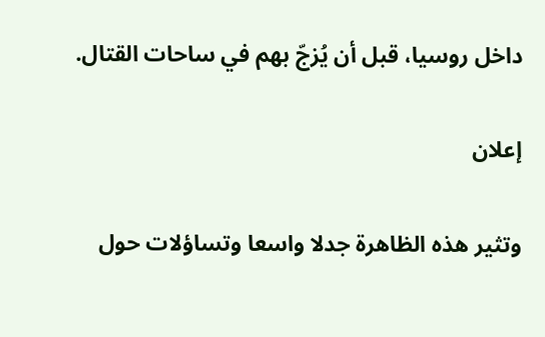داخل روسيا، قبل أن يُزجّ بهم في ساحات القتال.

إعلان

وتثير هذه الظاهرة جدلا واسعا وتساؤلات حول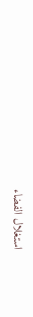استغلال الفضاء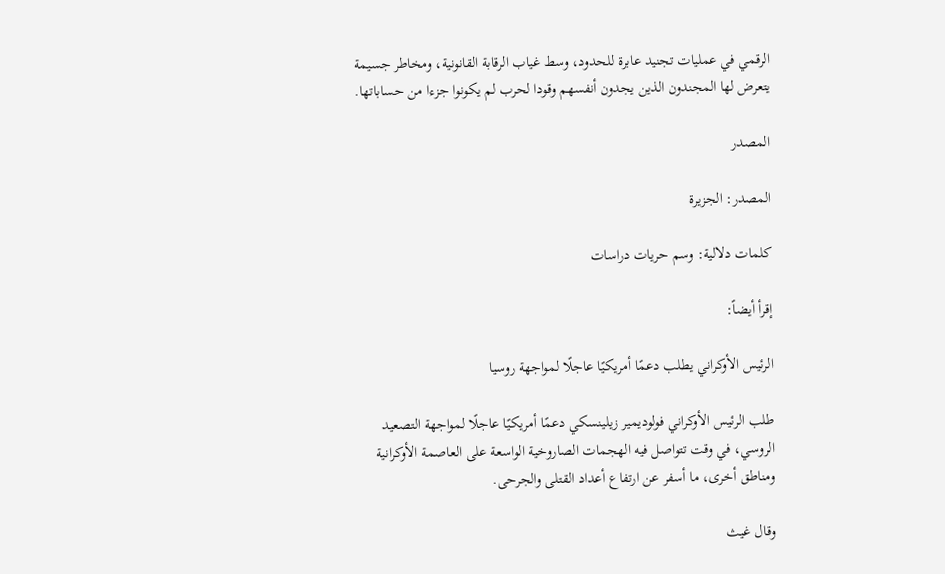الرقمي في عمليات تجنيد عابرة للحدود، وسط غياب الرقابة القانونية، ومخاطر جسيمة يتعرض لها المجندون الذين يجدون أنفسهم وقودا لحرب لم يكونوا جزءا من حساباتها.

المصدر

المصدر: الجزيرة

كلمات دلالية: وسم حريات دراسات

إقرأ أيضاً:

الرئيس الأوكراني يطلب دعمًا أمريكيًا عاجلًا لمواجهة روسيا

طلب الرئيس الأوكراني فولوديمير زيلينسكي دعمًا أمريكيًا عاجلًا لمواجهة التصعيد الروسي، في وقت تتواصل فيه الهجمات الصاروخية الواسعة على العاصمة الأوكرانية ومناطق أخرى، ما أسفر عن ارتفاع أعداد القتلى والجرحى.

وقال غيث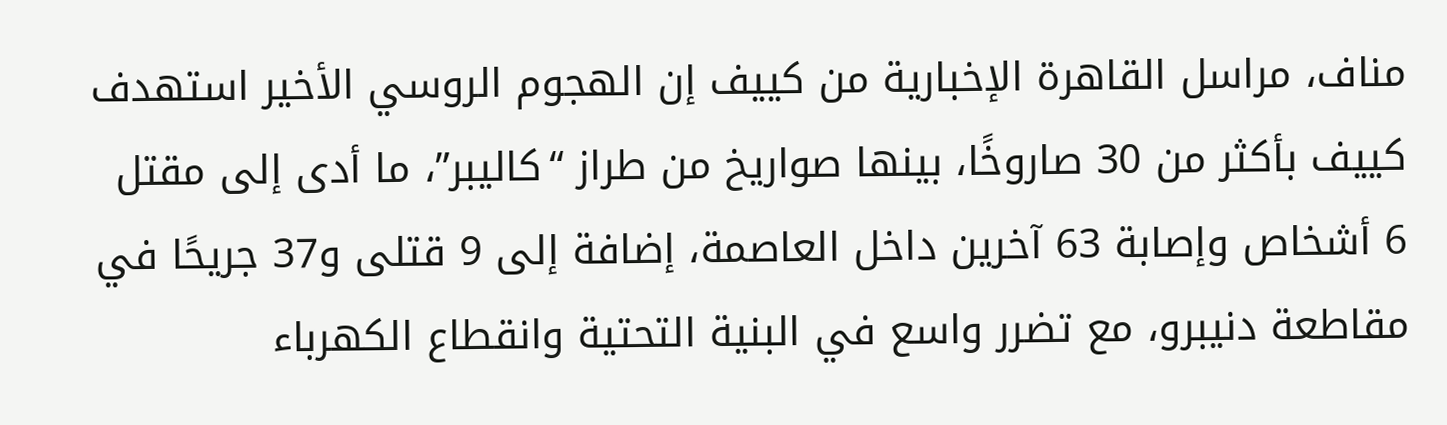مناف، مراسل القاهرة الإخبارية من كييف إن الهجوم الروسي الأخير استهدف كييف بأكثر من 30 صاروخًا، بينها صواريخ من طراز “كاليبر”، ما أدى إلى مقتل 6 أشخاص وإصابة 63 آخرين داخل العاصمة، إضافة إلى 9 قتلى و37 جريحًا في مقاطعة دنيبرو، مع تضرر واسع في البنية التحتية وانقطاع الكهرباء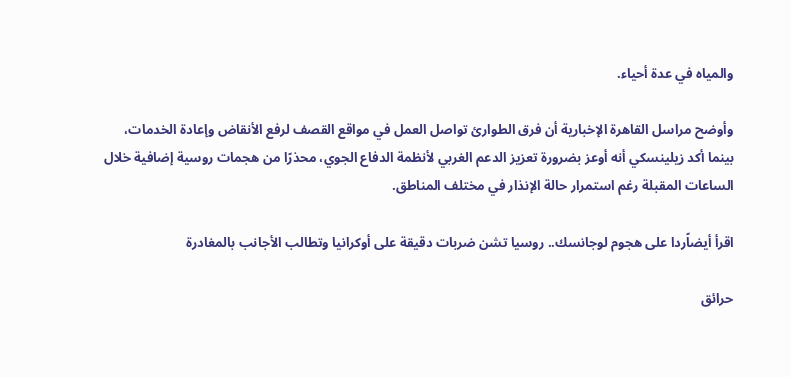والمياه في عدة أحياء.

وأوضح مراسل القاهرة الإخبارية أن فرق الطوارئ تواصل العمل في مواقع القصف لرفع الأنقاض وإعادة الخدمات، بينما أكد زيلينسكي أنه أوعز بضرورة تعزيز الدعم الغربي لأنظمة الدفاع الجوي، محذرًا من هجمات روسية إضافية خلال الساعات المقبلة رغم استمرار حالة الإنذار في مختلف المناطق.

اقرأ أيضاًردا على هجوم لوجانسك.. روسيا تشن ضربات دقيقة على أوكرانيا وتطالب الأجانب بالمغادرة

حرائق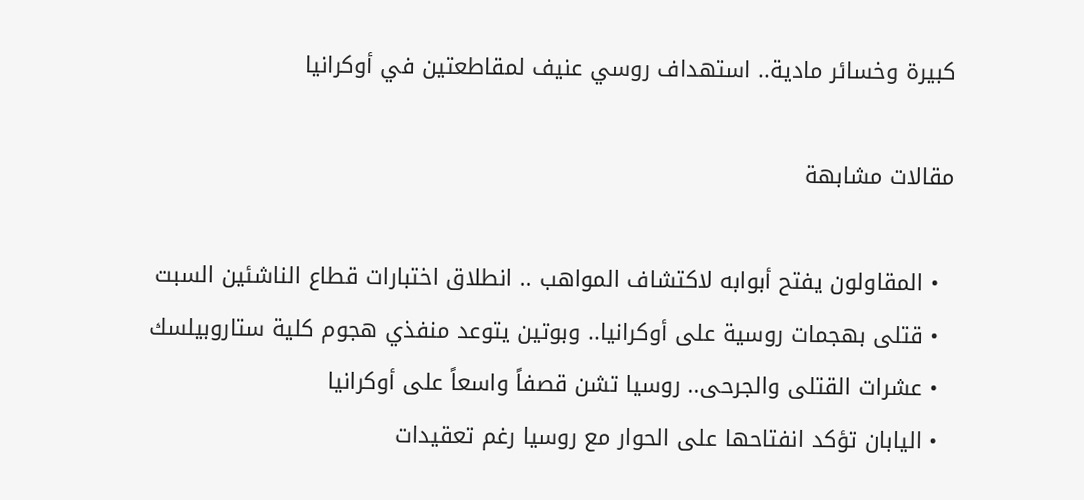كبيرة وخسائر مادية.. استهداف روسي عنيف لمقاطعتين في أوكرانيا

مقالات مشابهة

  • المقاولون يفتح أبوابه لاكتشاف المواهب .. انطلاق اختبارات قطاع الناشئين السبت
  • قتلى بهجمات روسية على أوكرانيا.. وبوتين يتوعد منفذي هجوم كلية ستاروبيلسك
  • عشرات القتلى والجرحى.. روسيا تشن قصفاً واسعاً على أوكرانيا
  • اليابان تؤكد انفتاحها على الحوار مع روسيا رغم تعقيدات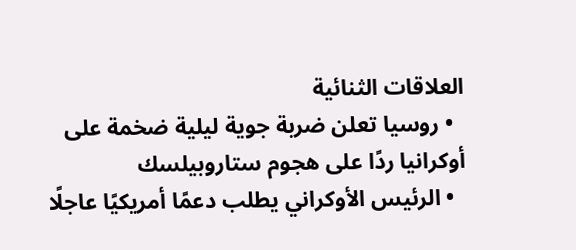العلاقات الثنائية
  • روسيا تعلن ضربة جوية ليلية ضخمة على أوكرانيا ردًا على هجوم ستاروبيلسك
  • الرئيس الأوكراني يطلب دعمًا أمريكيًا عاجلًا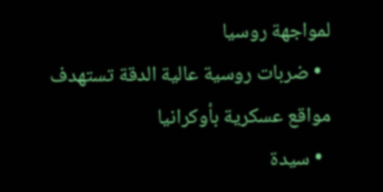لمواجهة روسيا
  • ضربات روسية عالية الدقة تستهدف مواقع عسكرية بأوكرانيا
  • سيدة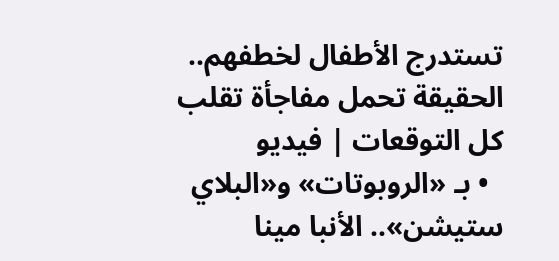تستدرج الأطفال لخطفهم.. الحقيقة تحمل مفاجأة تقلب كل التوقعات | فيديو
  • بـ «الروبوتات» و«البلاي ستيشن».. الأنبا مينا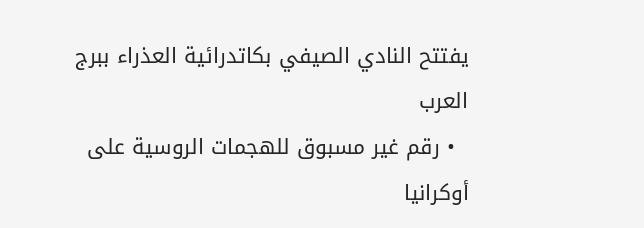يفتتح النادي الصيفي بكاتدرائية العذراء ببرج العرب
  • رقم غير مسبوق للهجمات الروسية على أوكرانيا